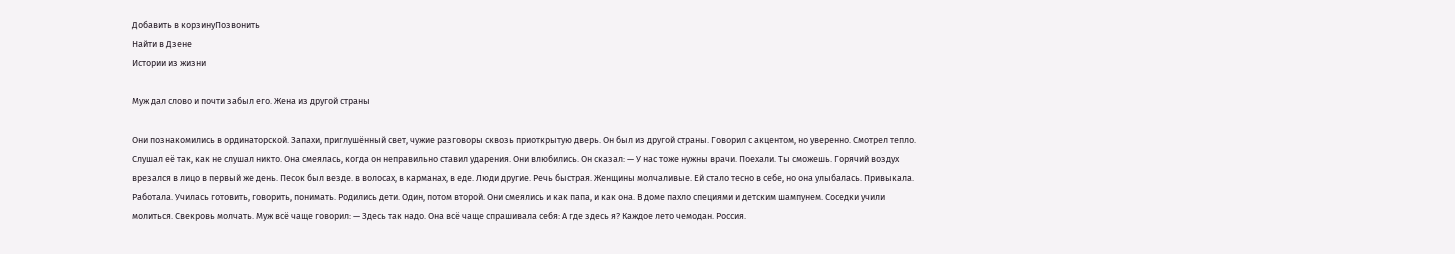Добавить в корзинуПозвонить
Найти в Дзене
Истории из жизни

Муж дал слово и почти забыл его. Жена из другой страны

Они познакомились в ординаторской. Запахи, приглушённый свет, чужие разговоры сквозь приоткрытую дверь. Он был из другой страны. Говорил с акцентом, но уверенно. Смотрел тепло. Слушал её так, как не слушал никто. Она смеялась, когда он неправильно ставил ударения. Они влюбились. Он сказал: — У нас тоже нужны врачи. Поехали. Ты сможешь. Горячий воздух врезался в лицо в первый же день. Песок был везде. в волосах, в карманах, в еде. Люди другие. Речь быстрая. Женщины молчаливые. Ей стало тесно в себе, но она улыбалась. Привыкала. Работала. Училась готовить, говорить, понимать. Родились дети. Один, потом второй. Они смеялись и как папа, и как она. В доме пахло специями и детским шампунем. Соседки учили молиться. Свекровь молчать. Муж всё чаще говорил: — Здесь так надо. Она всё чаще спрашивала себя: А где здесь я? Каждое лето чемодан. Россия.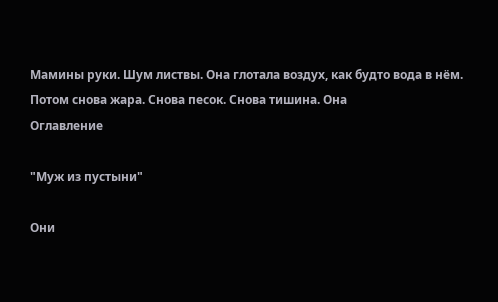Мамины руки. Шум листвы. Она глотала воздух, как будто вода в нём. Потом снова жара. Снова песок. Снова тишина. Она
Оглавление

"Муж из пустыни"

Они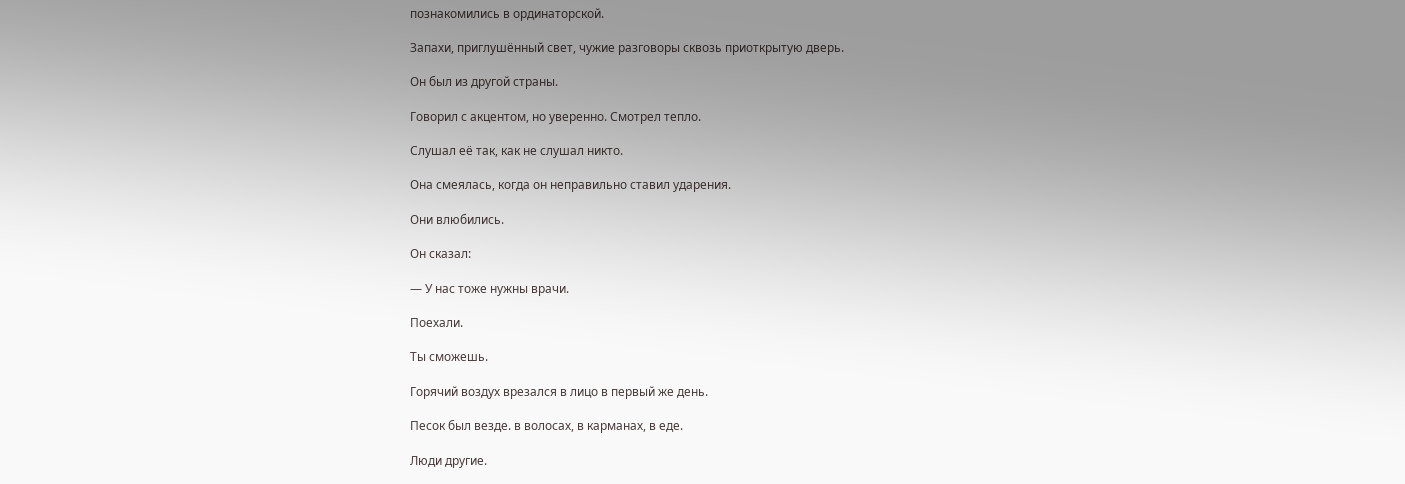познакомились в ординаторской.

Запахи, приглушённый свет, чужие разговоры сквозь приоткрытую дверь.

Он был из другой страны.

Говорил с акцентом, но уверенно. Смотрел тепло.

Слушал её так, как не слушал никто.

Она смеялась, когда он неправильно ставил ударения.

Они влюбились.

Он сказал:

— У нас тоже нужны врачи.

Поехали.

Ты сможешь.

Горячий воздух врезался в лицо в первый же день.

Песок был везде. в волосах, в карманах, в еде.

Люди другие.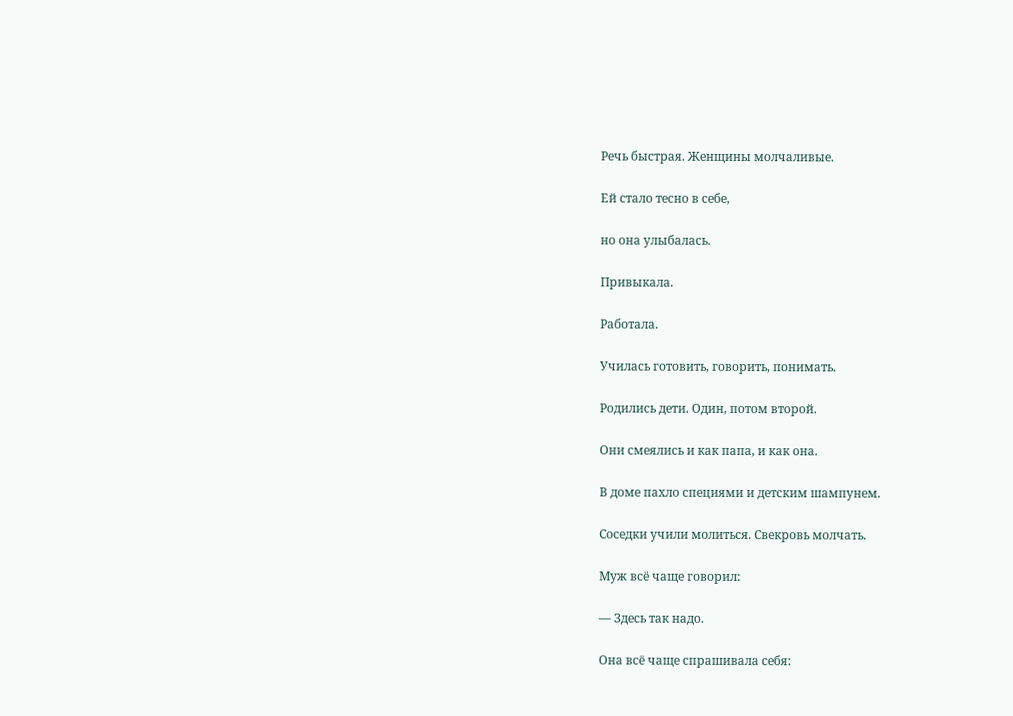Речь быстрая. Женщины молчаливые.

Ей стало тесно в себе,

но она улыбалась.

Привыкала.

Работала.

Училась готовить, говорить, понимать.

Родились дети. Один, потом второй.

Они смеялись и как папа, и как она.

В доме пахло специями и детским шампунем.

Соседки учили молиться. Свекровь молчать.

Муж всё чаще говорил:

— Здесь так надо.

Она всё чаще спрашивала себя: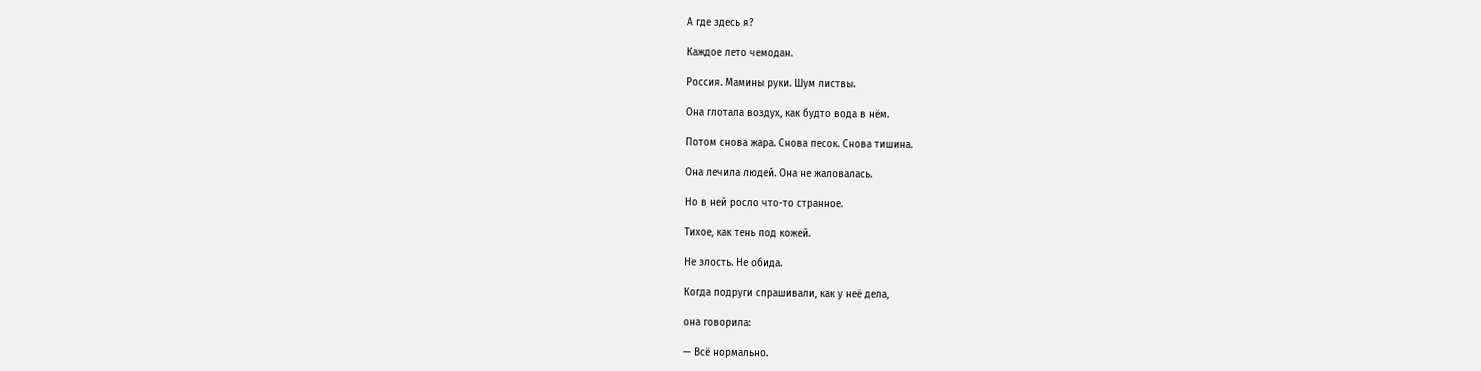А где здесь я?

Каждое лето чемодан.

Россия. Мамины руки. Шум листвы.

Она глотала воздух, как будто вода в нём.

Потом снова жара. Снова песок. Снова тишина.

Она лечила людей. Она не жаловалась.

Но в ней росло что-то странное.

Тихое, как тень под кожей.

Не злость. Не обида.

Когда подруги спрашивали, как у неё дела,

она говорила:

— Всё нормально.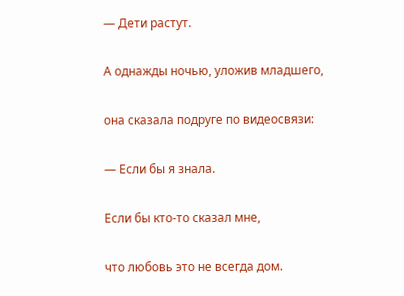— Дети растут.

А однажды ночью, уложив младшего,

она сказала подруге по видеосвязи:

— Если бы я знала.

Если бы кто-то сказал мне,

что любовь это не всегда дом.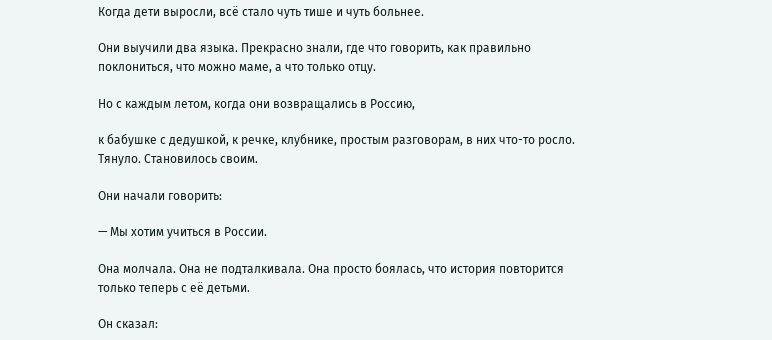Когда дети выросли, всё стало чуть тише и чуть больнее.

Они выучили два языка. Прекрасно знали, где что говорить, как правильно поклониться, что можно маме, а что только отцу.

Но с каждым летом, когда они возвращались в Россию,

к бабушке с дедушкой, к речке, клубнике, простым разговорам, в них что-то росло. Тянуло. Становилось своим.

Они начали говорить:

— Мы хотим учиться в России.

Она молчала. Она не подталкивала. Она просто боялась, что история повторится только теперь с её детьми.

Он сказал: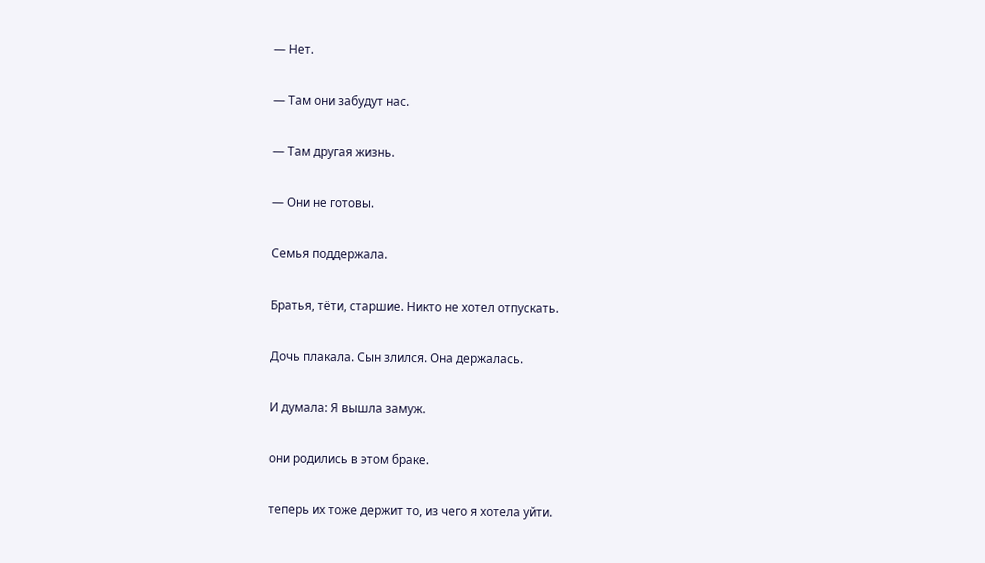— Нет.

— Там они забудут нас.

— Там другая жизнь.

— Они не готовы.

Семья поддержала.

Братья, тёти, старшие. Никто не хотел отпускать.

Дочь плакала. Сын злился. Она держалась.

И думала: Я вышла замуж.

они родились в этом браке.

теперь их тоже держит то, из чего я хотела уйти.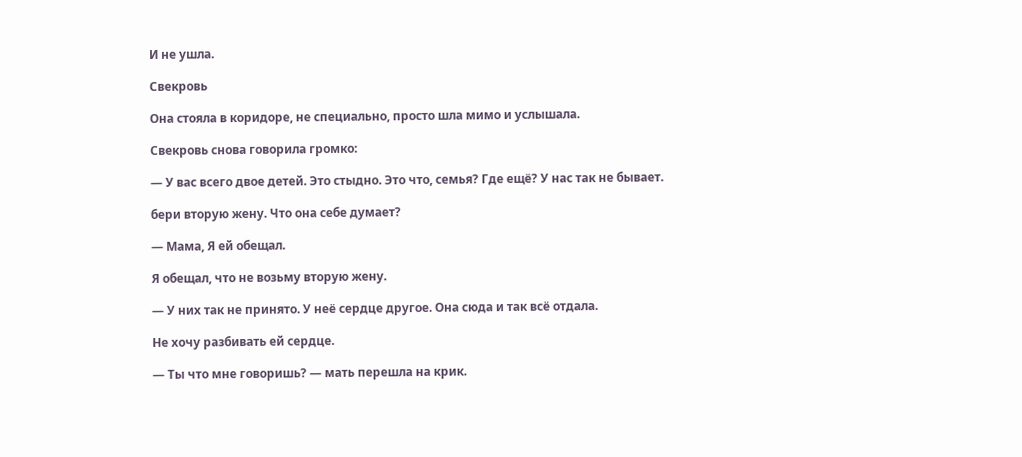И не ушла.

Свекровь

Она стояла в коридоре, не специально, просто шла мимо и услышала.

Свекровь снова говорила громко:

— У вас всего двое детей. Это стыдно. Это что, семья? Где ещё? У нас так не бывает.

бери вторую жену. Что она себе думает?

— Мама, Я ей обещал.

Я обещал, что не возьму вторую жену.

— У них так не принято. У неё сердце другое. Она сюда и так всё отдала.

Не хочу разбивать ей сердце.

— Ты что мне говоришь? — мать перешла на крик.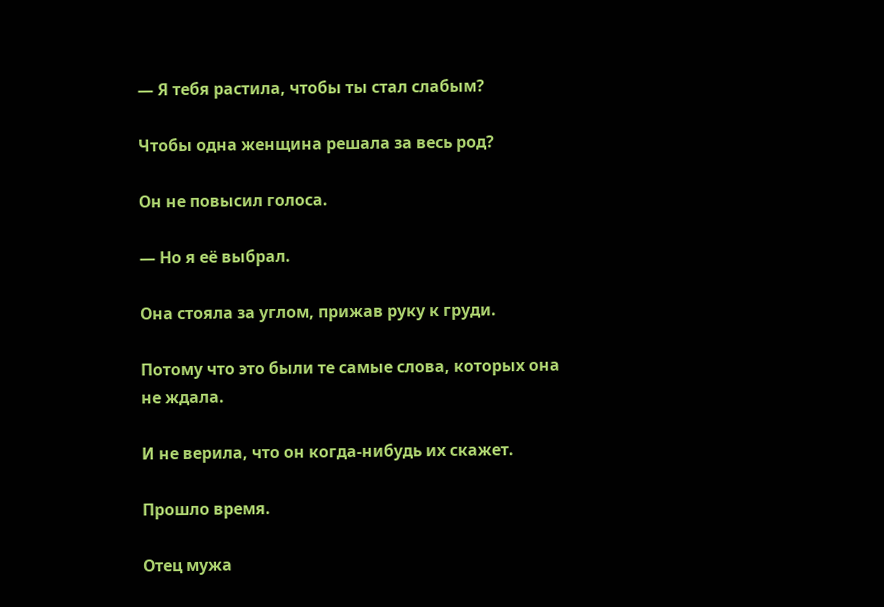— Я тебя растила, чтобы ты стал слабым?

Чтобы одна женщина решала за весь род?

Он не повысил голоса.

— Но я её выбрал.

Она стояла за углом, прижав руку к груди.

Потому что это были те самые слова, которых она не ждала.

И не верила, что он когда-нибудь их скажет.

Прошло время.

Отец мужа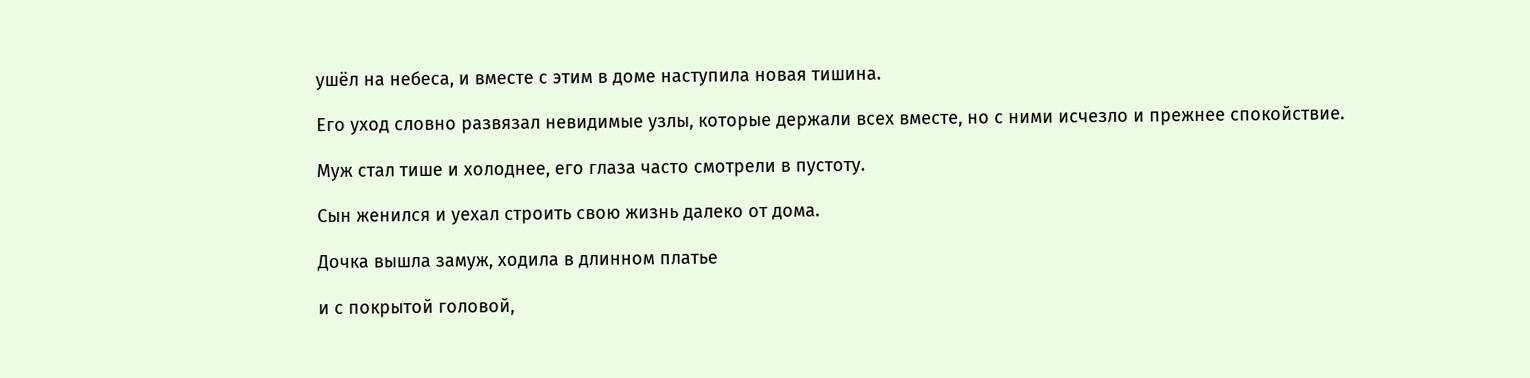ушёл на небеса, и вместе с этим в доме наступила новая тишина.

Его уход словно развязал невидимые узлы, которые держали всех вместе, но с ними исчезло и прежнее спокойствие.

Муж стал тише и холоднее, его глаза часто смотрели в пустоту.

Сын женился и уехал строить свою жизнь далеко от дома.

Дочка вышла замуж, ходила в длинном платье

и с покрытой головой,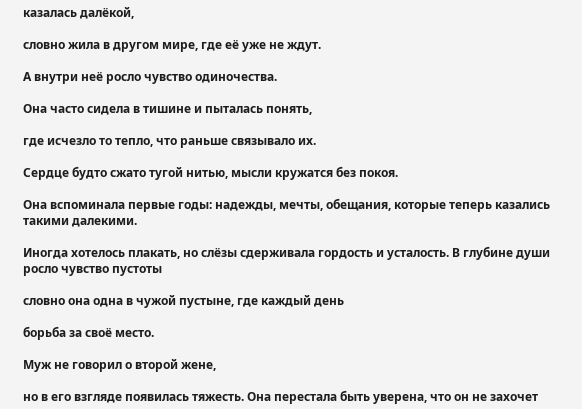казалась далёкой,

словно жила в другом мире, где её уже не ждут.

А внутри неё росло чувство одиночества.

Она часто сидела в тишине и пыталась понять,

где исчезло то тепло, что раньше связывало их.

Сердце будто сжато тугой нитью, мысли кружатся без покоя.

Она вспоминала первые годы: надежды, мечты, обещания, которые теперь казались такими далекими.

Иногда хотелось плакать, но слёзы сдерживала гордость и усталость. В глубине души росло чувство пустоты

словно она одна в чужой пустыне, где каждый день

борьба за своё место.

Муж не говорил о второй жене,

но в его взгляде появилась тяжесть. Она перестала быть уверена, что он не захочет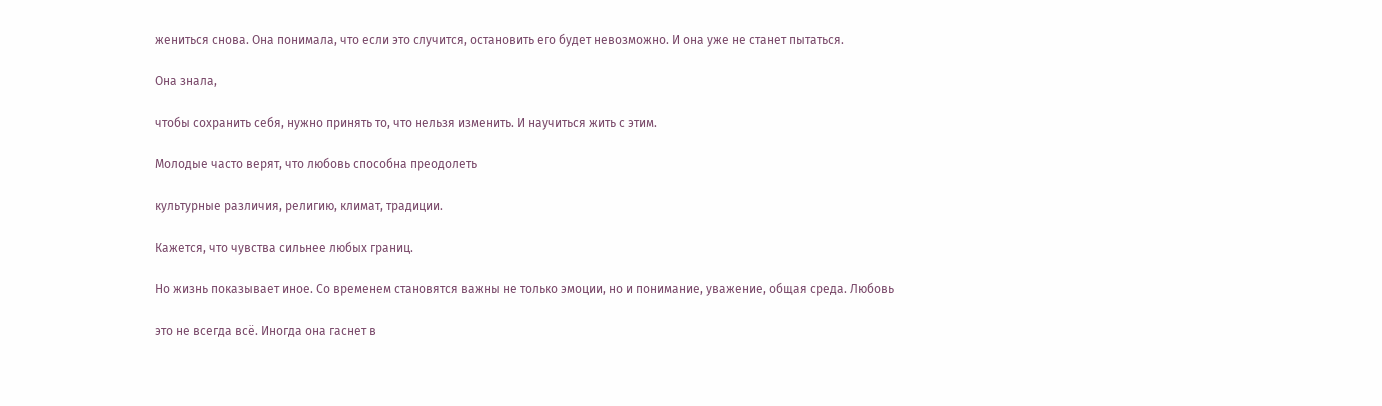жениться снова. Она понимала, что если это случится, остановить его будет невозможно. И она уже не станет пытаться.

Она знала,

чтобы сохранить себя, нужно принять то, что нельзя изменить. И научиться жить с этим.

Молодые часто верят, что любовь способна преодолеть

культурные различия, религию, климат, традиции.

Кажется, что чувства сильнее любых границ.

Но жизнь показывает иное. Со временем становятся важны не только эмоции, но и понимание, уважение, общая среда. Любовь

это не всегда всё. Иногда она гаснет в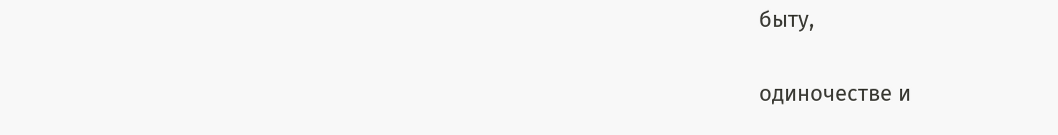быту,

одиночестве и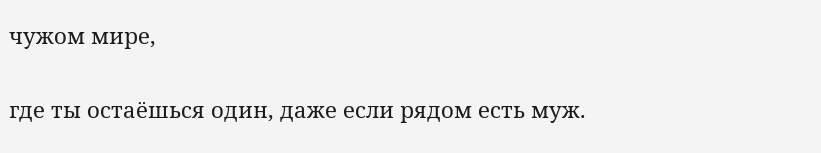чужом мире,

где ты остаёшься один, даже если рядом есть муж.